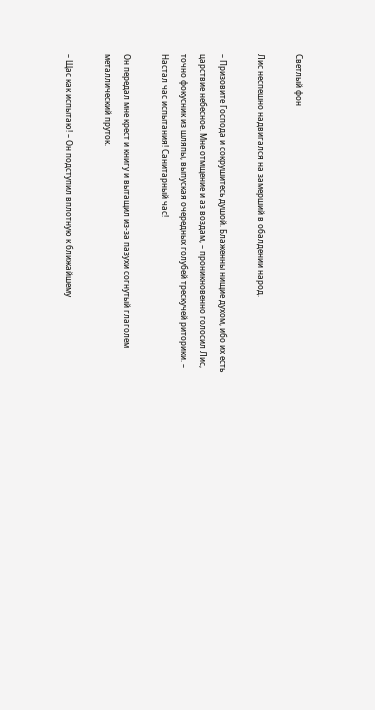Светлый фон

Лис неспешно надвигался на замерший в обалдении народ.

– Призовите Господа и сокрушитесь душой. Блаженны нищие духом, ибо их есть царствие небесное. Мне отмщение и аз воздам, – проникновенно голосил Лис, точно фокусник из шляпы, выпуская очередных голубей трескучей риторики. – Настал час испытания! Санитарный час!

Он передал мне крест и книгу и вытащил из-за пазухи согнутый глаголем металлический пруток.

– Щас как испытаю! – Он подступил вплотную к ближайшему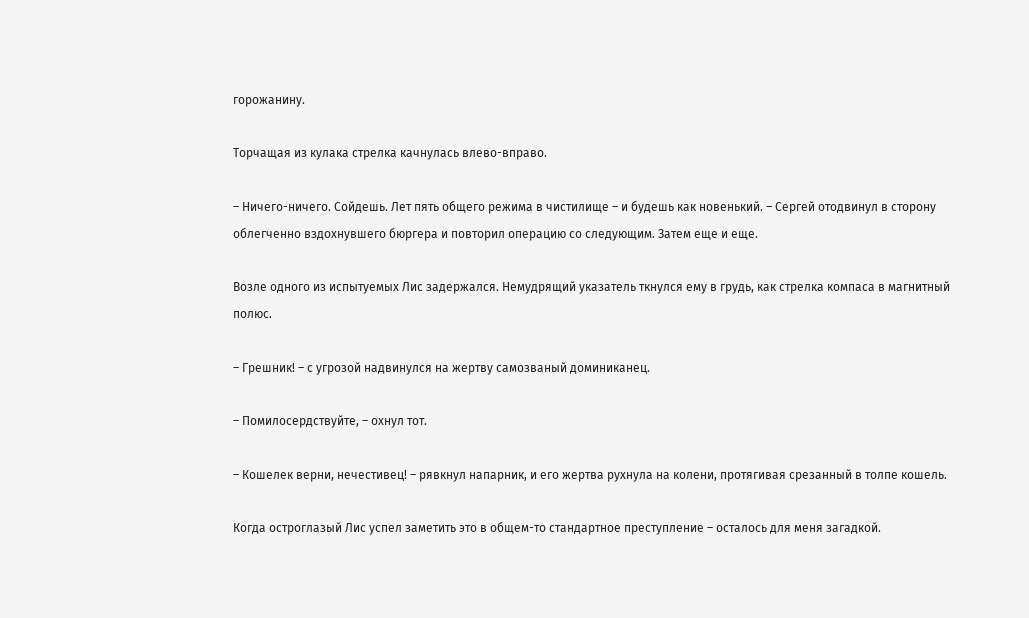горожанину.

Торчащая из кулака стрелка качнулась влево-вправо.

– Ничего-ничего. Сойдешь. Лет пять общего режима в чистилище – и будешь как новенький. – Сергей отодвинул в сторону облегченно вздохнувшего бюргера и повторил операцию со следующим. Затем еще и еще.

Возле одного из испытуемых Лис задержался. Немудрящий указатель ткнулся ему в грудь, как стрелка компаса в магнитный полюс.

– Грешник! – с угрозой надвинулся на жертву самозваный доминиканец.

– Помилосердствуйте, – охнул тот.

– Кошелек верни, нечестивец! – рявкнул напарник, и его жертва рухнула на колени, протягивая срезанный в толпе кошель.

Когда остроглазый Лис успел заметить это в общем-то стандартное преступление – осталось для меня загадкой.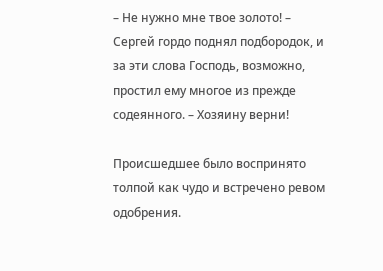– Не нужно мне твое золото! – Сергей гордо поднял подбородок, и за эти слова Господь, возможно, простил ему многое из прежде содеянного. – Хозяину верни!

Происшедшее было воспринято толпой как чудо и встречено ревом одобрения.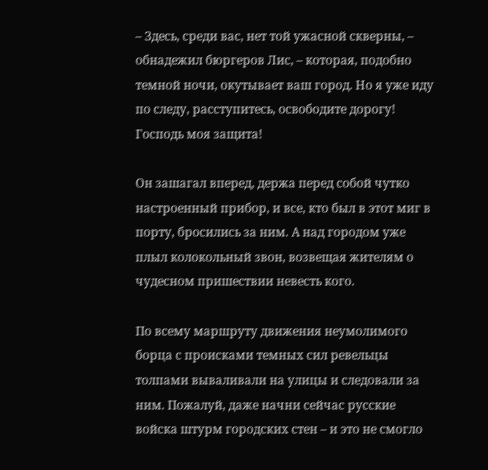– Здесь, среди вас, нет той ужасной скверны, – обнадежил бюргеров Лис, – которая, подобно темной ночи, окутывает ваш город. Но я уже иду по следу, расступитесь, освободите дорогу! Господь моя защита!

Он зашагал вперед, держа перед собой чутко настроенный прибор, и все, кто был в этот миг в порту, бросились за ним. А над городом уже плыл колокольный звон, возвещая жителям о чудесном пришествии невесть кого.

По всему маршруту движения неумолимого борца с происками темных сил ревельцы толпами вываливали на улицы и следовали за ним. Пожалуй, даже начни сейчас русские войска штурм городских стен – и это не смогло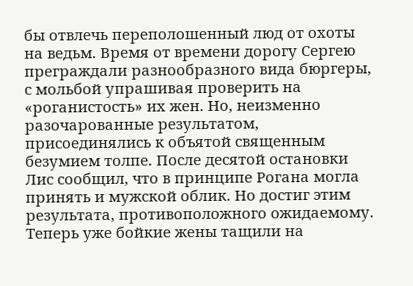бы отвлечь переполошенный люд от охоты на ведьм. Время от времени дорогу Сергею преграждали разнообразного вида бюргеры, с мольбой упрашивая проверить на «роганистость» их жен. Но, неизменно разочарованные результатом, присоединялись к объятой священным безумием толпе. После десятой остановки Лис сообщил, что в принципе Рогана могла принять и мужской облик. Но достиг этим результата, противоположного ожидаемому. Теперь уже бойкие жены тащили на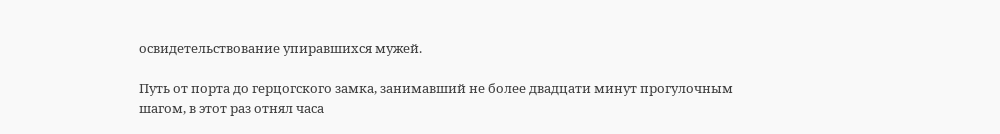освидетельствование упиравшихся мужей.

Путь от порта до герцогского замка, занимавший не более двадцати минут прогулочным шагом, в этот раз отнял часа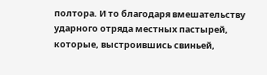полтора. И то благодаря вмешательству ударного отряда местных пастырей, которые, выстроившись свиньей,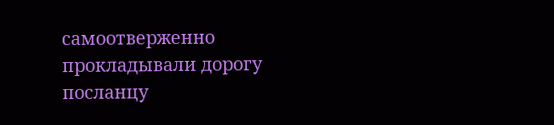самоотверженно прокладывали дорогу посланцу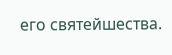его святейшества.